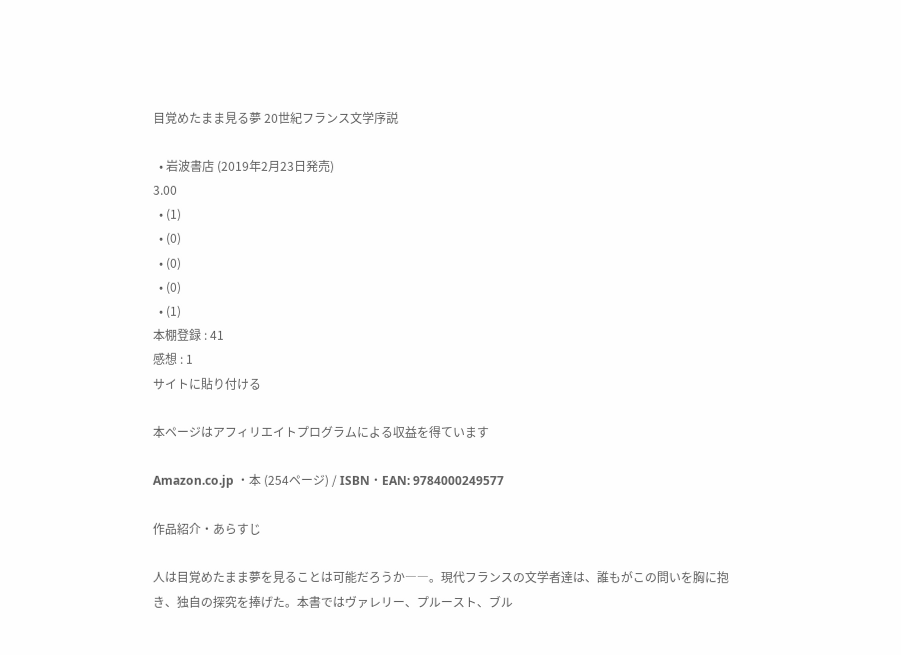目覚めたまま見る夢 20世紀フランス文学序説

  • 岩波書店 (2019年2月23日発売)
3.00
  • (1)
  • (0)
  • (0)
  • (0)
  • (1)
本棚登録 : 41
感想 : 1
サイトに貼り付ける

本ページはアフィリエイトプログラムによる収益を得ています

Amazon.co.jp ・本 (254ページ) / ISBN・EAN: 9784000249577

作品紹介・あらすじ

人は目覚めたまま夢を見ることは可能だろうか――。現代フランスの文学者達は、誰もがこの問いを胸に抱き、独自の探究を捧げた。本書ではヴァレリー、プルースト、ブル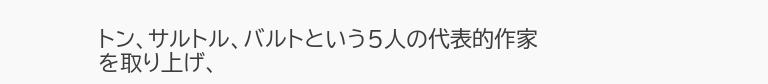トン、サルトル、バルトという5人の代表的作家を取り上げ、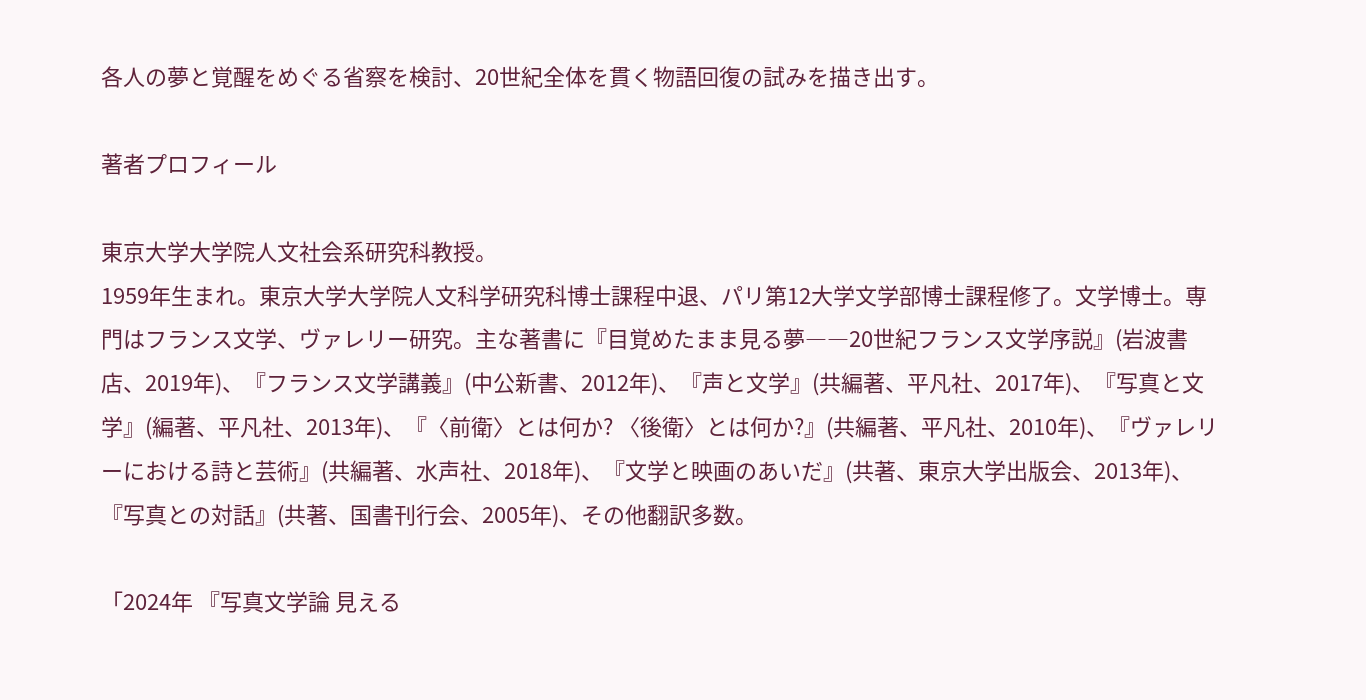各人の夢と覚醒をめぐる省察を検討、20世紀全体を貫く物語回復の試みを描き出す。

著者プロフィール

東京大学大学院人文社会系研究科教授。
1959年生まれ。東京大学大学院人文科学研究科博士課程中退、パリ第12大学文学部博士課程修了。文学博士。専門はフランス文学、ヴァレリー研究。主な著書に『目覚めたまま見る夢――20世紀フランス文学序説』(岩波書店、2019年)、『フランス文学講義』(中公新書、2012年)、『声と文学』(共編著、平凡社、2017年)、『写真と文学』(編著、平凡社、2013年)、『〈前衛〉とは何か? 〈後衛〉とは何か?』(共編著、平凡社、2010年)、『ヴァレリーにおける詩と芸術』(共編著、水声社、2018年)、『文学と映画のあいだ』(共著、東京大学出版会、2013年)、『写真との対話』(共著、国書刊行会、2005年)、その他翻訳多数。

「2024年 『写真文学論 見える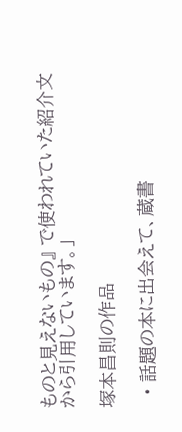ものと見えないもの』 で使われていた紹介文から引用しています。」

塚本昌則の作品

  • 話題の本に出会えて、蔵書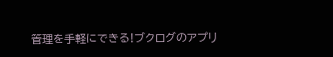管理を手軽にできる!ブクログのアプリ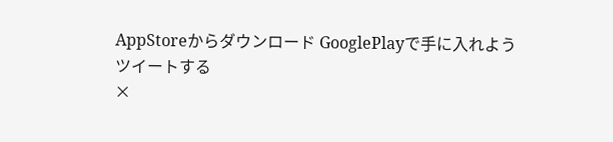AppStoreからダウンロード GooglePlayで手に入れよう
ツイートする
×